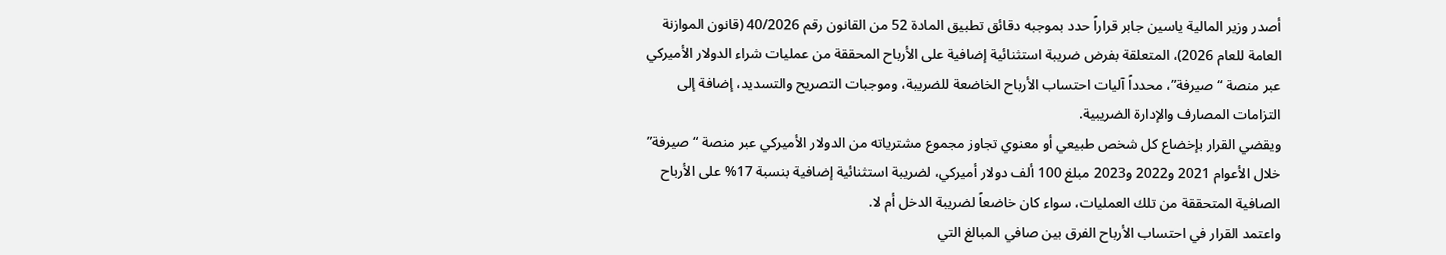أصدر وزير المالية ياسين جابر قراراً حدد بموجبه دقائق تطبيق المادة 52 من القانون رقم 40/2026 (قانون الموازنة العامة للعام 2026)، المتعلقة بفرض ضريبة استثنائية إضافية على الأرباح المحققة من عمليات شراء الدولار الأميركي عبر منصة “صيرفة”، محدداً آليات احتساب الأرباح الخاضعة للضريبة، وموجبات التصريح والتسديد، إضافة إلى التزامات المصارف والإدارة الضريبية.
ويقضي القرار بإخضاع كل شخص طبيعي أو معنوي تجاوز مجموع مشترياته من الدولار الأميركي عبر منصة “صيرفة” خلال الأعوام 2021 و2022 و2023 مبلغ 100 ألف دولار أميركي، لضريبة استثنائية إضافية بنسبة 17% على الأرباح الصافية المتحققة من تلك العمليات، سواء كان خاضعاً لضريبة الدخل أم لا.
واعتمد القرار في احتساب الأرباح الفرق بين صافي المبالغ التي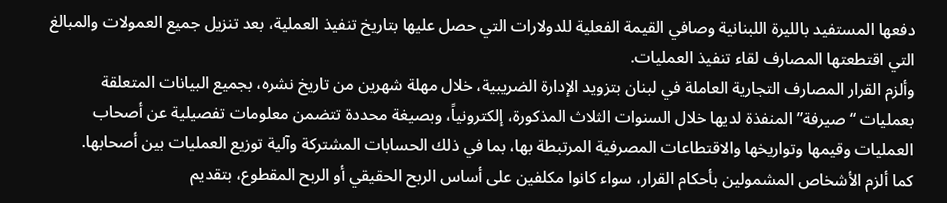دفعها المستفيد بالليرة اللبنانية وصافي القيمة الفعلية للدولارات التي حصل عليها بتاريخ تنفيذ العملية، بعد تنزيل جميع العمولات والمبالغ التي اقتطعتها المصارف لقاء تنفيذ العمليات.
وألزم القرار المصارف التجارية العاملة في لبنان بتزويد الإدارة الضريبية، خلال مهلة شهرين من تاريخ نشره، بجميع البيانات المتعلقة بعمليات “صيرفة” المنفذة لديها خلال السنوات الثلاث المذكورة، إلكترونياً، وبصيغة محددة تتضمن معلومات تفصيلية عن أصحاب العمليات وقيمها وتواريخها والاقتطاعات المصرفية المرتبطة بها، بما في ذلك الحسابات المشتركة وآلية توزيع العمليات بين أصحابها.
كما ألزم الأشخاص المشمولين بأحكام القرار، سواء كانوا مكلفين على أساس الربح الحقيقي أو الربح المقطوع، بتقديم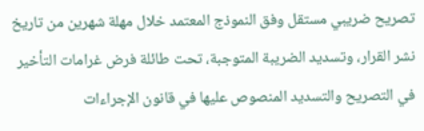تصريح ضريبي مستقل وفق النموذج المعتمد خلال مهلة شهرين من تاريخ نشر القرار، وتسديد الضريبة المتوجبة، تحت طائلة فرض غرامات التأخير في التصريح والتسديد المنصوص عليها في قانون الإجراءات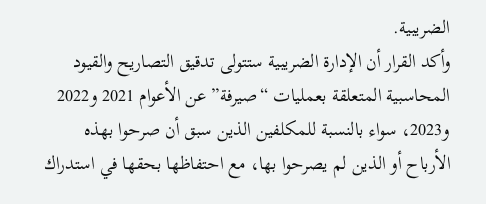الضريبية.
وأكد القرار أن الإدارة الضريبية ستتولى تدقيق التصاريح والقيود المحاسبية المتعلقة بعمليات “صيرفة” عن الأعوام 2021 و2022 و2023، سواء بالنسبة للمكلفين الذين سبق أن صرحوا بهذه الأرباح أو الذين لم يصرحوا بها، مع احتفاظها بحقها في استدراك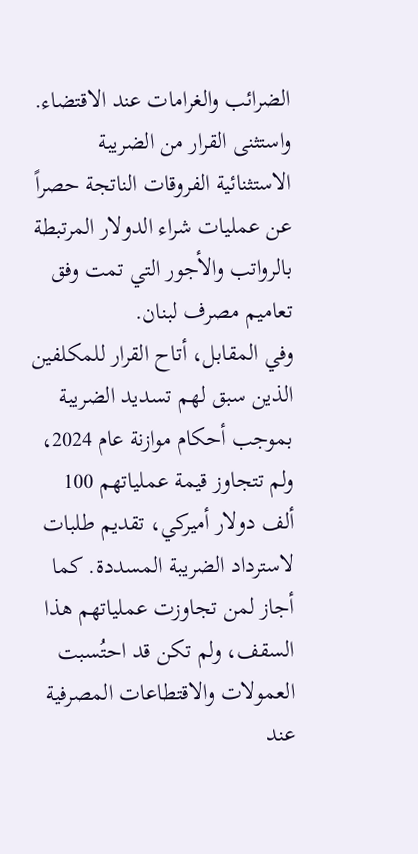الضرائب والغرامات عند الاقتضاء.
واستثنى القرار من الضريبة الاستثنائية الفروقات الناتجة حصراً عن عمليات شراء الدولار المرتبطة بالرواتب والأجور التي تمت وفق تعاميم مصرف لبنان.
وفي المقابل، أتاح القرار للمكلفين الذين سبق لهم تسديد الضريبة بموجب أحكام موازنة عام 2024، ولم تتجاوز قيمة عملياتهم 100 ألف دولار أميركي، تقديم طلبات لاسترداد الضريبة المسددة. كما أجاز لمن تجاوزت عملياتهم هذا السقف، ولم تكن قد احتُسبت العمولات والاقتطاعات المصرفية عند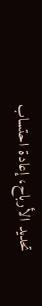تحديد الأرباح، إعادة احتساب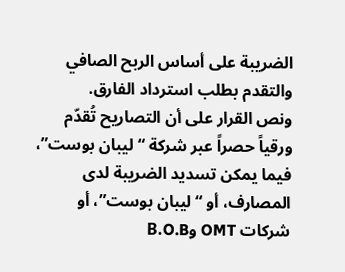الضريبة على أساس الربح الصافي والتقدم بطلب استرداد الفارق.
ونص القرار على أن التصاريح تُقدّم ورقياً حصراً عبر شركة “ليبان بوست”، فيما يمكن تسديد الضريبة لدى المصارف، أو “ليبان بوست”، أو شركات OMT وB.O.B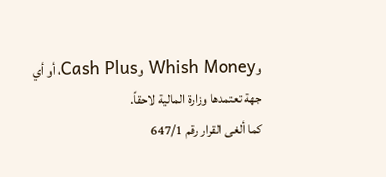وWhish Money وCash Plus، أو أي جهة تعتمدها وزارة المالية لاحقاً.
كما ألغى القرار رقم 647/1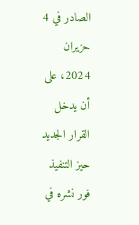الصادر في 4 حزيران 2024، على أن يدخل القرار الجديد حيز التنفيذ فور نشره في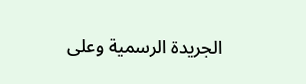الجريدة الرسمية وعلى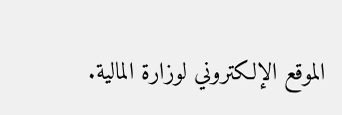الموقع الإلكتروني لوزارة المالية.